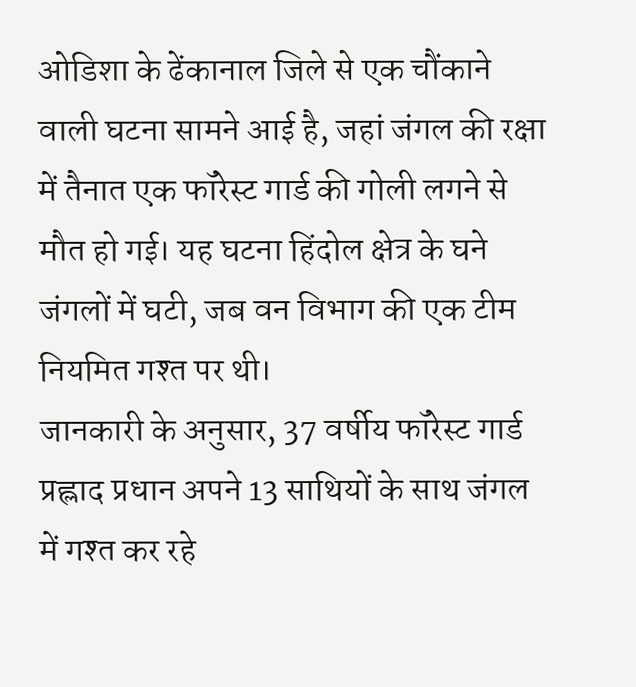ओडिशा के ढेंकानाल जिले से एक चौंकाने वाली घटना सामने आई है, जहां जंगल की रक्षा में तैनात एक फॉरेस्ट गार्ड की गोली लगने से मौत हो गई। यह घटना हिंदोल क्षेत्र के घने जंगलों में घटी, जब वन विभाग की एक टीम नियमित गश्त पर थी।
जानकारी के अनुसार, 37 वर्षीय फॉरेस्ट गार्ड प्रह्लाद प्रधान अपने 13 साथियों के साथ जंगल में गश्त कर रहे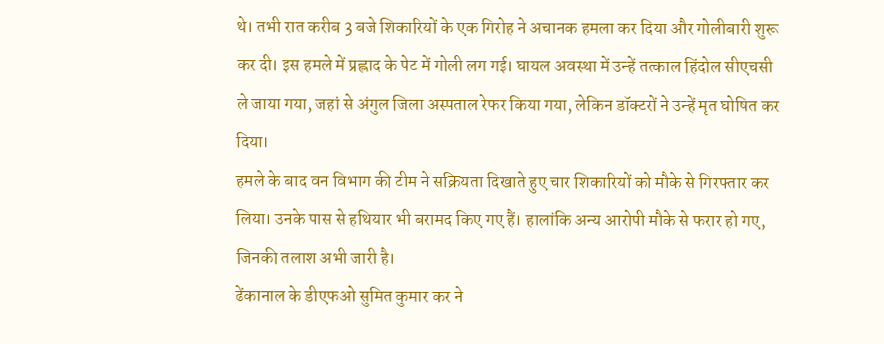थे। तभी रात करीब 3 बजे शिकारियों के एक गिरोह ने अचानक हमला कर दिया और गोलीबारी शुरू कर दी। इस हमले में प्रह्लाद के पेट में गोली लग गई। घायल अवस्था में उन्हें तत्काल हिंदोल सीएचसी ले जाया गया, जहां से अंगुल जिला अस्पताल रेफर किया गया, लेकिन डॉक्टरों ने उन्हें मृत घोषित कर दिया।
हमले के बाद वन विभाग की टीम ने सक्रियता दिखाते हुए चार शिकारियों को मौके से गिरफ्तार कर लिया। उनके पास से हथियार भी बरामद किए गए हैं। हालांकि अन्य आरोपी मौके से फरार हो गए, जिनकी तलाश अभी जारी है।
ढेंकानाल के डीएफओ सुमित कुमार कर ने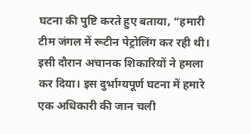घटना की पुष्टि करते हुए बताया, “हमारी टीम जंगल में रूटीन पेट्रोलिंग कर रही थी। इसी दौरान अचानक शिकारियों ने हमला कर दिया। इस दुर्भाग्यपूर्ण घटना में हमारे एक अधिकारी की जान चली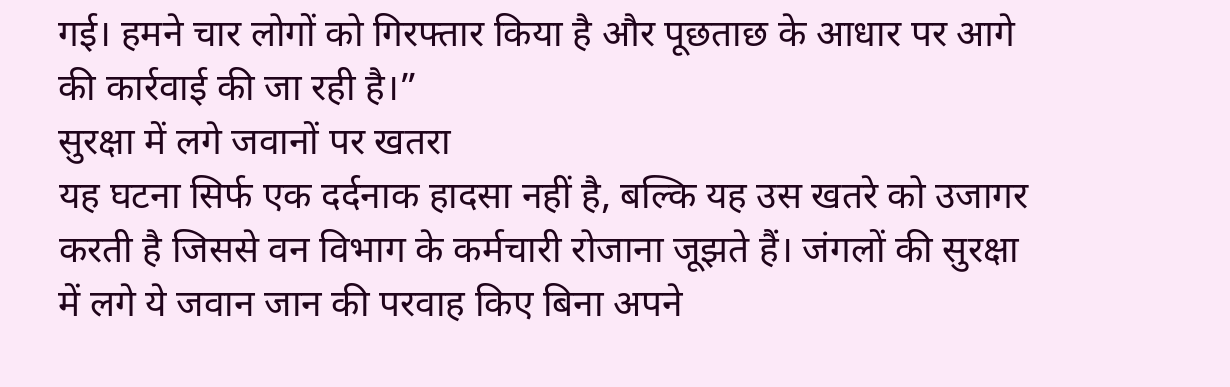गई। हमने चार लोगों को गिरफ्तार किया है और पूछताछ के आधार पर आगे की कार्रवाई की जा रही है।”
सुरक्षा में लगे जवानों पर खतरा
यह घटना सिर्फ एक दर्दनाक हादसा नहीं है, बल्कि यह उस खतरे को उजागर करती है जिससे वन विभाग के कर्मचारी रोजाना जूझते हैं। जंगलों की सुरक्षा में लगे ये जवान जान की परवाह किए बिना अपने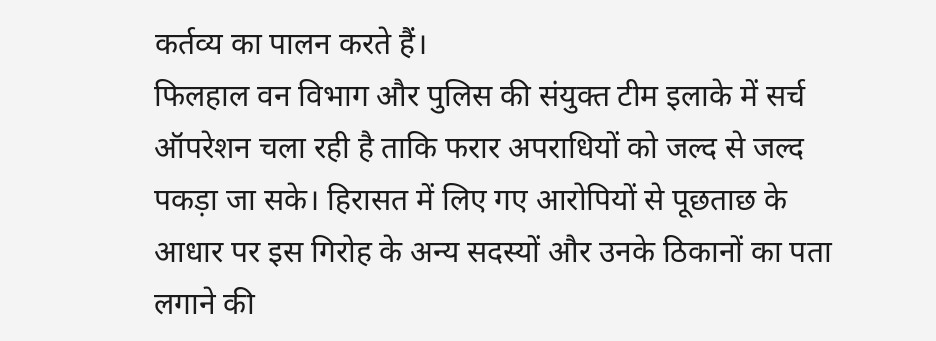कर्तव्य का पालन करते हैं।
फिलहाल वन विभाग और पुलिस की संयुक्त टीम इलाके में सर्च ऑपरेशन चला रही है ताकि फरार अपराधियों को जल्द से जल्द पकड़ा जा सके। हिरासत में लिए गए आरोपियों से पूछताछ के आधार पर इस गिरोह के अन्य सदस्यों और उनके ठिकानों का पता लगाने की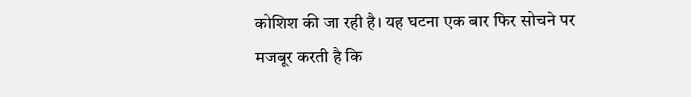कोशिश की जा रही है। यह घटना एक बार फिर सोचने पर मजबूर करती है कि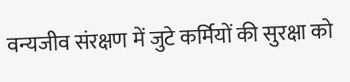वन्यजीव संरक्षण में जुटे कर्मियों की सुरक्षा को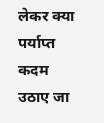लेकर क्या पर्याप्त कदम उठाए जा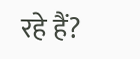रहे हैं?